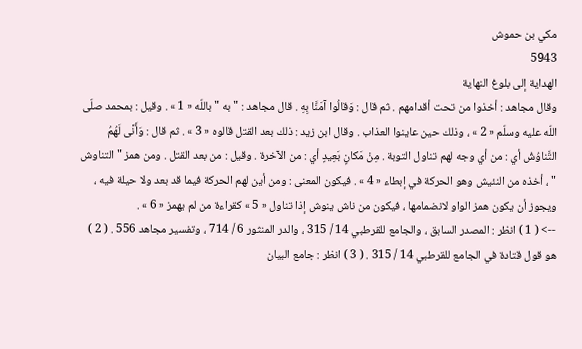مكي بن حموش
5943
الهداية إلى بلوغ النهاية
وقال مجاهد : أخذوا من تحت أقدامهم . ثم قال : وَقالُوا آمَنَّا بِهِ . قال مجاهد : " به " باللّه « 1 » . وقيل : بمحمد صلّى اللّه عليه وسلّم « 2 » ، وذلك حين عاينوا العذاب . وقال ابن زيد : ذلك بعد القتل قالوه « 3 » . ثم قال : وَأَنَّى لَهُمُ التَّناوُشُ أي : من أي وجه لهم تناول التوبة . مِنْ مَكانٍ بَعِيدٍ أي : من الآخرة . وقيل : من بعد القتل . ومن همز " التناوش " ، أخذه من النئيش وهو الحركة في إبطاء « 4 » . فيكون المعنى : ومن أين لهم الحركة فيما قد بعد ولا حيلة فيه ، ويجوز أن يكون همز الواو لانضمامها ، فيكون من ناش ينوش إذا تناول « 5 » كقراءة من لم يهمز « 6 » .
--> ( 1 ) انظر : المصدر السابق ، والجامع للقرطبي 14 / 315 ، والدر المنثور 6 / 714 ، وتفسير مجاهد 556 . ( 2 ) هو قول قتادة في الجامع للقرطبي 14 / 315 . ( 3 ) انظر : جامع البيان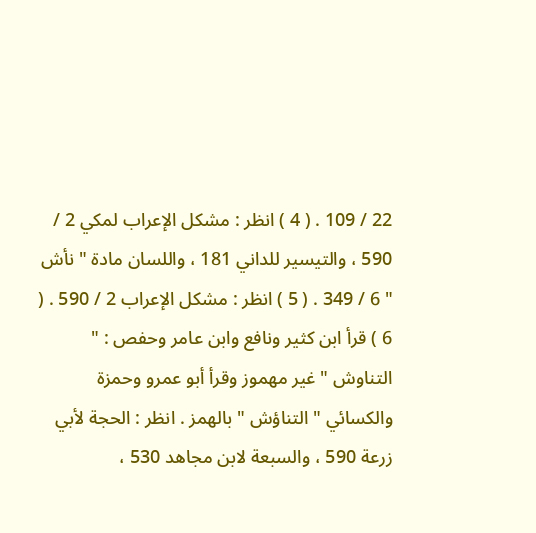22 / 109 . ( 4 ) انظر : مشكل الإعراب لمكي 2 / 590 ، والتيسير للداني 181 ، واللسان مادة " نأش " 6 / 349 . ( 5 ) انظر : مشكل الإعراب 2 / 590 . ( 6 ) قرأ ابن كثير ونافع وابن عامر وحفص : " التناوش " غير مهموز وقرأ أبو عمرو وحمزة والكسائي " التناؤش " بالهمز . انظر : الحجة لأبي زرعة 590 ، والسبعة لابن مجاهد 530 ،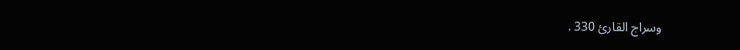وسراج القارئ 330 .